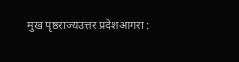मुख पृष्ठराज्यउत्तर प्रदेशआगरा :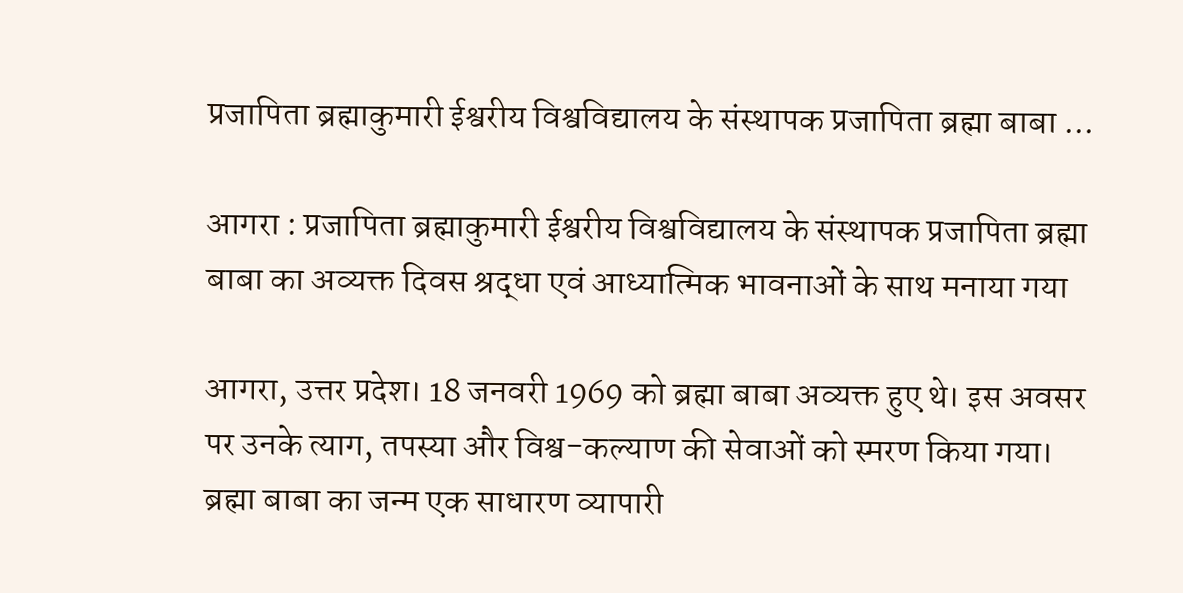प्रजापिता ब्रह्माकुमारी ईश्वरीय विश्वविद्यालय के संस्थापक प्रजापिता ब्रह्मा बाबा ...

आगरा : प्रजापिता ब्रह्माकुमारी ईश्वरीय विश्वविद्यालय के संस्थापक प्रजापिता ब्रह्मा बाबा का अव्यक्त दिवस श्रद्धा एवं आध्यात्मिक भावनाओं के साथ मनाया गया

आगरा, उत्तर प्रदेश। 18 जनवरी 1969 को ब्रह्मा बाबा अव्यक्त हुए थे। इस अवसर पर उनके त्याग, तपस्या और विश्व-कल्याण की सेवाओं को स्मरण किया गया।
ब्रह्मा बाबा का जन्म एक साधारण व्यापारी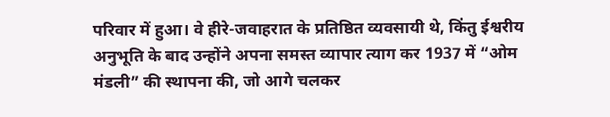परिवार में हुआ। वे हीरे-जवाहरात के प्रतिष्ठित व्यवसायी थे, किंतु ईश्वरीय अनुभूति के बाद उन्होंने अपना समस्त व्यापार त्याग कर 1937 में “ओम मंडली” की स्थापना की, जो आगे चलकर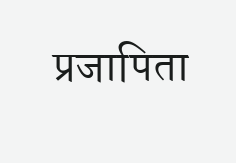प्रजापिता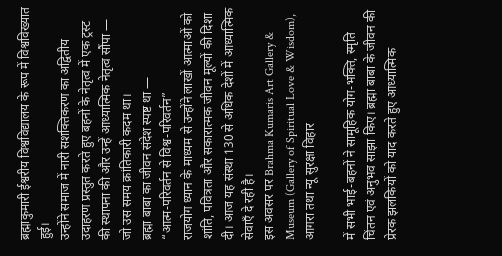ब्रह्माकुमारी ईश्वरीय विश्वविद्यालय के रूप में विश्वविख्यात हुई।
उन्होंने समाज में नारी सशक्तिकरण का अद्वितीय उदाहरण प्रस्तुत करते हुए बहनों के नेतृत्व में एक ट्रस्ट की स्थापना की और उन्हें आध्यात्मिक नेतृत्व सौंपा — जो उस समय क्रांतिकारी कदम था।
ब्रह्मा बाबा का जीवन संदेश स्पष्ट था —
“आत्म-परिवर्तन से विश्व-परिवर्तन”
राजयोग ध्यान के माध्यम से उन्होंने लाखों आत्माओं को शांति, पवित्रता और सकारात्मक जीवन मूल्यों की दिशा दी। आज यह संस्था 130 से अधिक देशों में आध्यात्मिक सेवाएँ दे रही है।
इस अवसर पर Brahma Kumaris Art Gallery & Museum (Gallery of Spiritual Love & Wisdom), आगरा तथा न्यू सुरक्षा विहार

में सभी भाई-बहनों ने सामूहिक योग-भक्ति, स्मृति चिंतन एवं अनुभव साझा किए। ब्रह्मा बाबा के जीवन की प्रेरक झलकियों को याद करते हुए आध्यात्मिक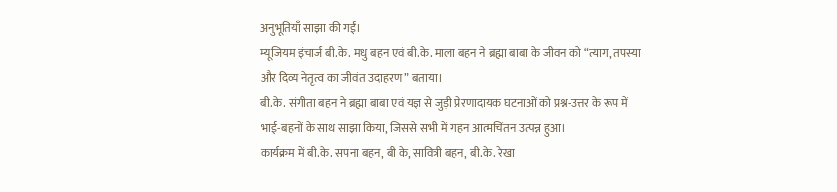अनुभूतियाँ साझा की गईं।
म्यूजियम इंचार्ज बी.के. मधु बहन एवं बी.के. माला बहन ने ब्रह्मा बाबा के जीवन को “त्याग, तपस्या और दिव्य नेतृत्व का जीवंत उदाहरण” बताया।
बी.के. संगीता बहन ने ब्रह्मा बाबा एवं यज्ञ से जुड़ी प्रेरणादायक घटनाओं को प्रश्न-उत्तर के रूप में भाई-बहनों के साथ साझा किया, जिससे सभी में गहन आत्मचिंतन उत्पन्न हुआ।
कार्यक्रम में बी.के. सपना बहन, बी के, सावित्री बहन, बी.के. रेखा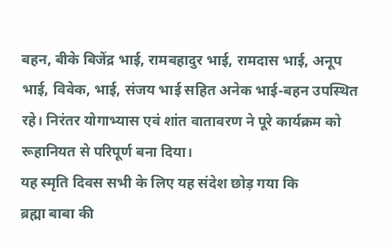बहन, बीके बिजेंद्र भाई, रामबहादुर भाई, रामदास भाई, अनूप भाई, विवेक, भाई, संजय भाई सहित अनेक भाई-बहन उपस्थित रहे। निरंतर योगाभ्यास एवं शांत वातावरण ने पूरे कार्यक्रम को रूहानियत से परिपूर्ण बना दिया।
यह स्मृति दिवस सभी के लिए यह संदेश छोड़ गया कि
ब्रह्मा बाबा की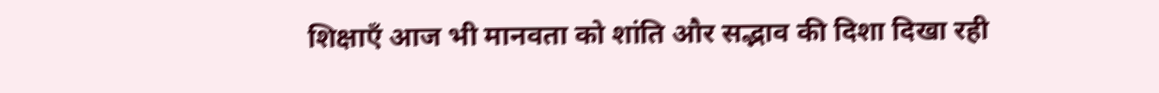शिक्षाएँ आज भी मानवता को शांति और सद्भाव की दिशा दिखा रही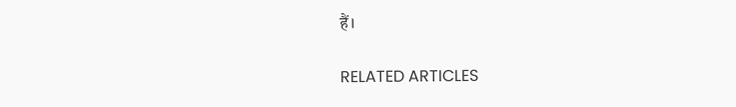हैं।

RELATED ARTICLES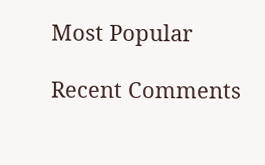Most Popular

Recent Comments